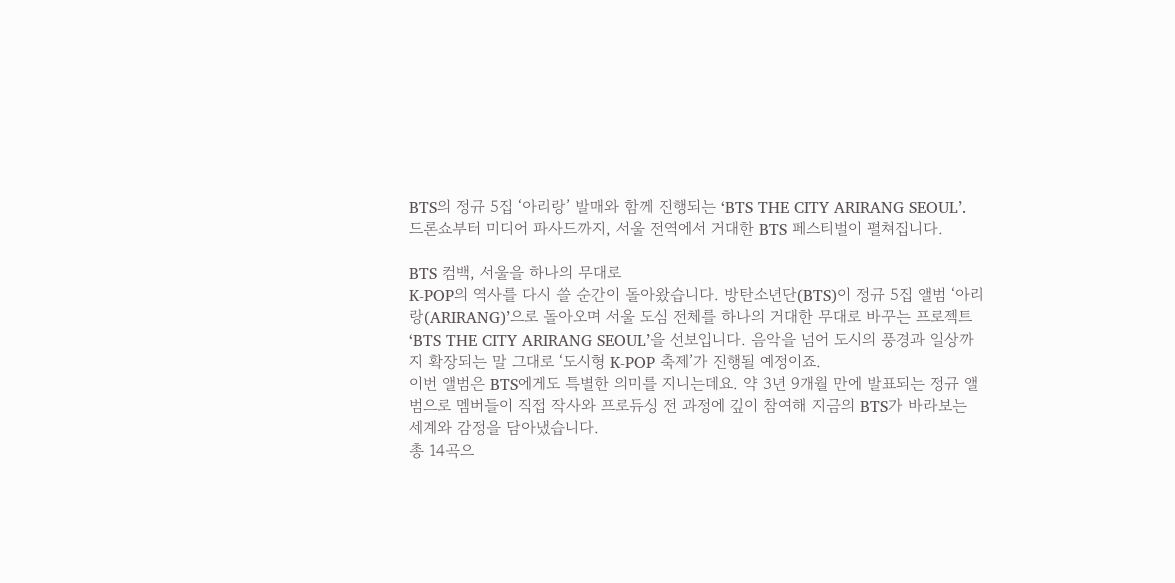BTS의 정규 5집 ‘아리랑’ 발매와 함께 진행되는 ‘BTS THE CITY ARIRANG SEOUL’. 드론쇼부터 미디어 파사드까지, 서울 전역에서 거대한 BTS 페스티벌이 펼쳐집니다.

BTS 컴백, 서울을 하나의 무대로
K-POP의 역사를 다시 쓸 순간이 돌아왔습니다. 방탄소년단(BTS)이 정규 5집 앨범 ‘아리랑(ARIRANG)’으로 돌아오며 서울 도심 전체를 하나의 거대한 무대로 바꾸는 프로젝트 ‘BTS THE CITY ARIRANG SEOUL’을 선보입니다. 음악을 넘어 도시의 풍경과 일상까지 확장되는 말 그대로 ‘도시형 K-POP 축제’가 진행될 예정이죠.
이번 앨범은 BTS에게도 특별한 의미를 지니는데요. 약 3년 9개월 만에 발표되는 정규 앨범으로 멤버들이 직접 작사와 프로듀싱 전 과정에 깊이 참여해 지금의 BTS가 바라보는 세계와 감정을 담아냈습니다.
총 14곡으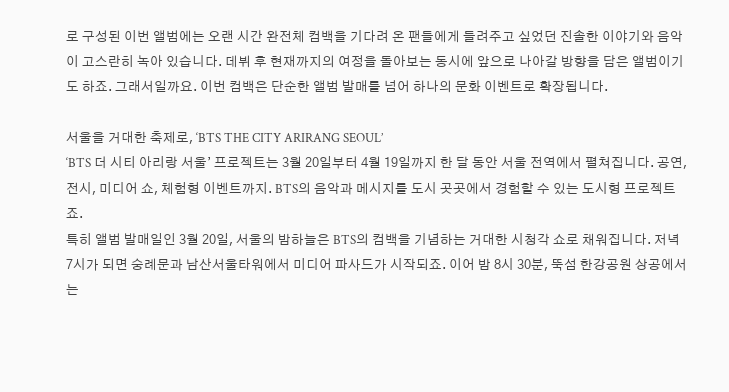로 구성된 이번 앨범에는 오랜 시간 완전체 컴백을 기다려 온 팬들에게 들려주고 싶었던 진솔한 이야기와 음악이 고스란히 녹아 있습니다. 데뷔 후 현재까지의 여정을 돌아보는 동시에 앞으로 나아갈 방향을 담은 앨범이기도 하죠. 그래서일까요. 이번 컴백은 단순한 앨범 발매를 넘어 하나의 문화 이벤트로 확장됩니다.

서울을 거대한 축제로, ‘BTS THE CITY ARIRANG SEOUL’
‘BTS 더 시티 아리랑 서울’ 프로젝트는 3월 20일부터 4월 19일까지 한 달 동안 서울 전역에서 펼쳐집니다. 공연, 전시, 미디어 쇼, 체험형 이벤트까지. BTS의 음악과 메시지를 도시 곳곳에서 경험할 수 있는 도시형 프로젝트죠.
특히 앨범 발매일인 3월 20일, 서울의 밤하늘은 BTS의 컴백을 기념하는 거대한 시청각 쇼로 채워집니다. 저녁 7시가 되면 숭례문과 남산서울타워에서 미디어 파사드가 시작되죠. 이어 밤 8시 30분, 뚝섬 한강공원 상공에서는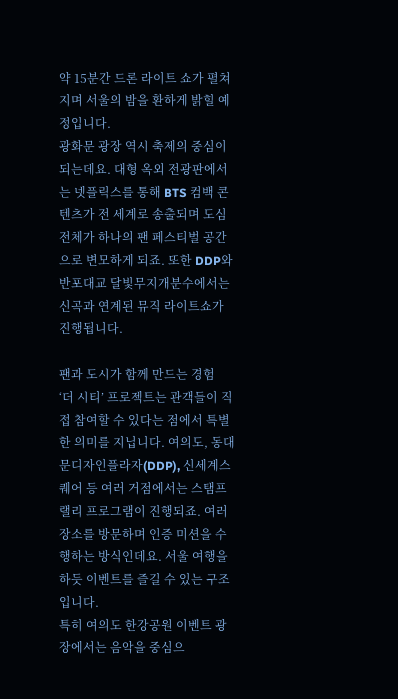약 15분간 드론 라이트 쇼가 펼쳐지며 서울의 밤을 환하게 밝힐 예정입니다.
광화문 광장 역시 축제의 중심이 되는데요. 대형 옥외 전광판에서는 넷플릭스를 통해 BTS 컴백 콘텐츠가 전 세계로 송출되며 도심 전체가 하나의 팬 페스티벌 공간으로 변모하게 되죠. 또한 DDP와 반포대교 달빛무지개분수에서는 신곡과 연계된 뮤직 라이트쇼가 진행됩니다.

팬과 도시가 함께 만드는 경험
‘더 시티’ 프로젝트는 관객들이 직접 참여할 수 있다는 점에서 특별한 의미를 지닙니다. 여의도, 동대문디자인플라자(DDP), 신세계스퀘어 등 여러 거점에서는 스탬프 랠리 프로그램이 진행되죠. 여러 장소를 방문하며 인증 미션을 수행하는 방식인데요. 서울 여행을 하듯 이벤트를 즐길 수 있는 구조입니다.
특히 여의도 한강공원 이벤트 광장에서는 음악을 중심으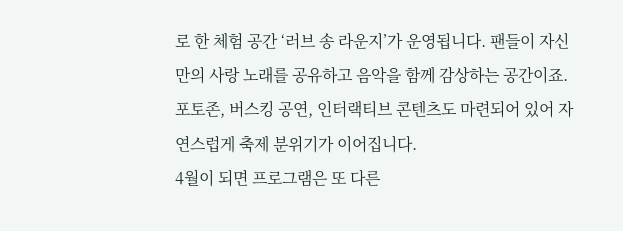로 한 체험 공간 ‘러브 송 라운지’가 운영됩니다. 팬들이 자신만의 사랑 노래를 공유하고 음악을 함께 감상하는 공간이죠. 포토존, 버스킹 공연, 인터랙티브 콘텐츠도 마련되어 있어 자연스럽게 축제 분위기가 이어집니다.
4월이 되면 프로그램은 또 다른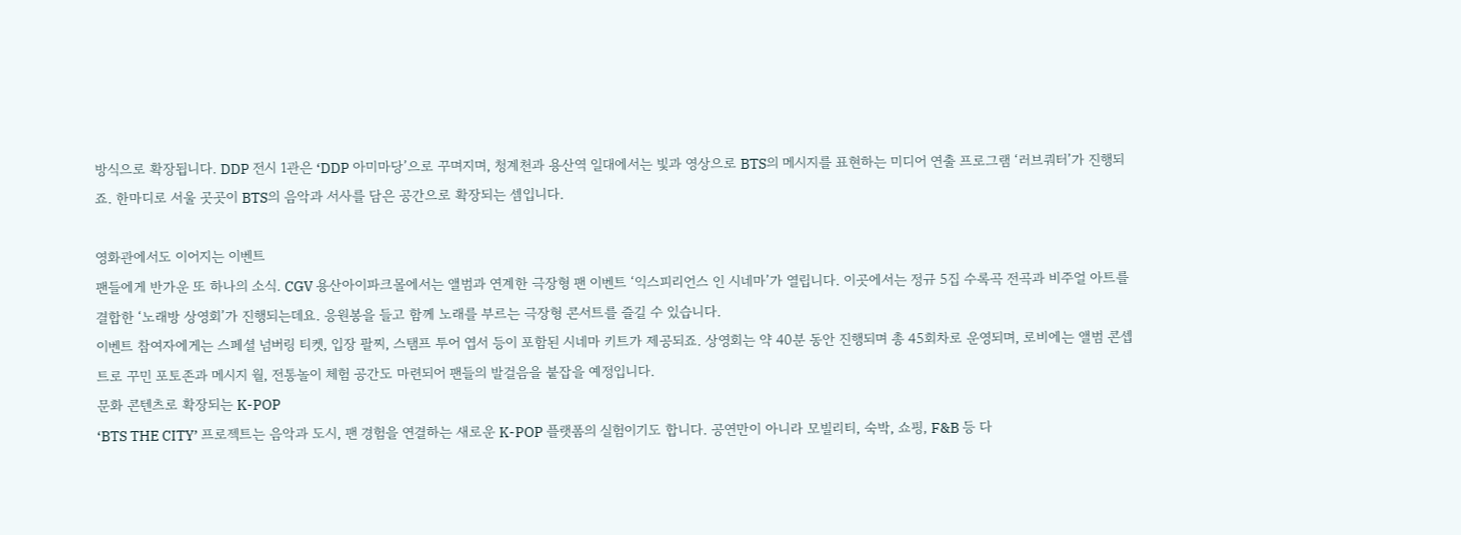방식으로 확장됩니다. DDP 전시 1관은 ‘DDP 아미마당’으로 꾸며지며, 청계천과 용산역 일대에서는 빛과 영상으로 BTS의 메시지를 표현하는 미디어 연출 프로그램 ‘러브쿼터’가 진행되죠. 한마디로 서울 곳곳이 BTS의 음악과 서사를 담은 공간으로 확장되는 셈입니다.

영화관에서도 이어지는 이벤트
팬들에게 반가운 또 하나의 소식. CGV 용산아이파크몰에서는 앨범과 연계한 극장형 팬 이벤트 ‘익스피리언스 인 시네마’가 열립니다. 이곳에서는 정규 5집 수록곡 전곡과 비주얼 아트를 결합한 ‘노래방 상영회’가 진행되는데요. 응원봉을 들고 함께 노래를 부르는 극장형 콘서트를 즐길 수 있습니다.
이벤트 참여자에게는 스페셜 넘버링 티켓, 입장 팔찌, 스탬프 투어 엽서 등이 포함된 시네마 키트가 제공되죠. 상영회는 약 40분 동안 진행되며 총 45회차로 운영되며, 로비에는 앨범 콘셉트로 꾸민 포토존과 메시지 월, 전통놀이 체험 공간도 마련되어 팬들의 발걸음을 붙잡을 예정입니다.
문화 콘텐츠로 확장되는 K-POP
‘BTS THE CITY’ 프로젝트는 음악과 도시, 팬 경험을 연결하는 새로운 K-POP 플랫폼의 실험이기도 합니다. 공연만이 아니라 모빌리티, 숙박, 쇼핑, F&B 등 다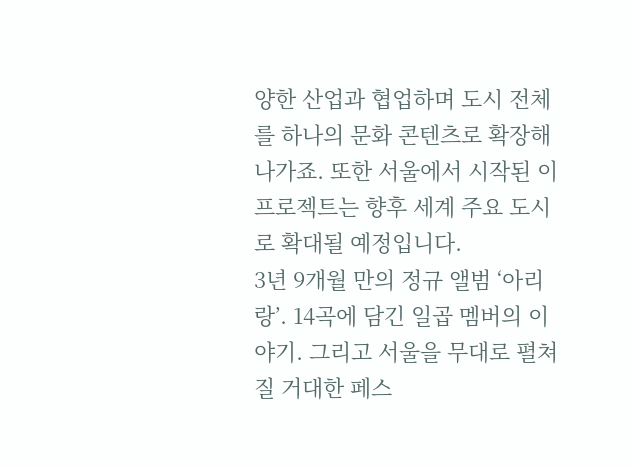양한 산업과 협업하며 도시 전체를 하나의 문화 콘텐츠로 확장해 나가죠. 또한 서울에서 시작된 이 프로젝트는 향후 세계 주요 도시로 확대될 예정입니다.
3년 9개월 만의 정규 앨범 ‘아리랑’. 14곡에 담긴 일곱 멤버의 이야기. 그리고 서울을 무대로 펼쳐질 거대한 페스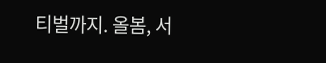티벌까지. 올봄, 서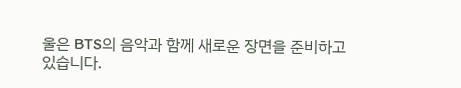울은 BTS의 음악과 함께 새로운 장면을 준비하고 있습니다.